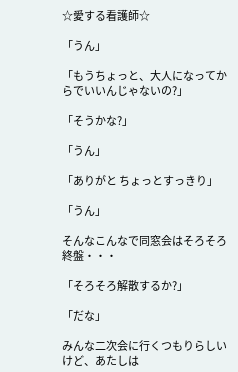☆愛する看護師☆

「うん」

「もうちょっと、大人になってからでいいんじゃないの?」

「そうかな?」

「うん」

「ありがと ちょっとすっきり」

「うん」

そんなこんなで同窓会はそろそろ終盤・・・

「そろそろ解散するか?」

「だな」

みんな二次会に行くつもりらしいけど、あたしは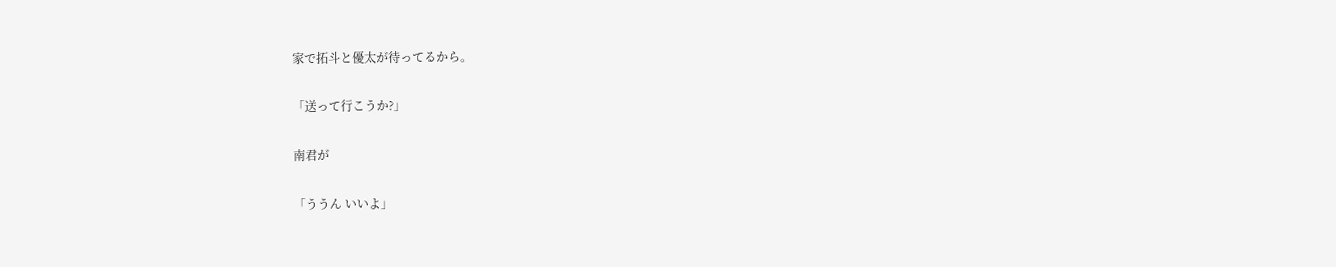家で拓斗と優太が待ってるから。

「送って行こうか?」

南君が

「ううん いいよ」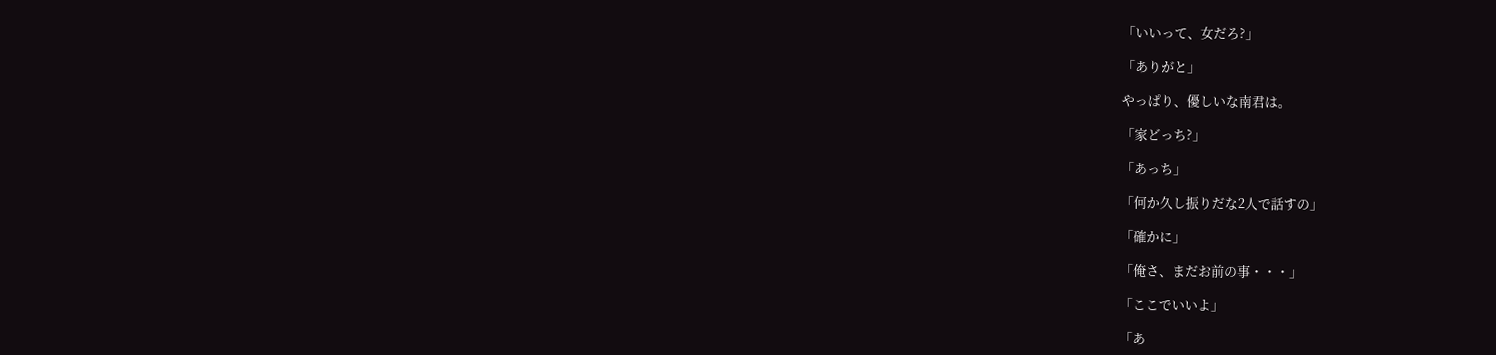「いいって、女だろ?」

「ありがと」

やっぱり、優しいな南君は。

「家どっち?」

「あっち」

「何か久し振りだな2人で話すの」

「確かに」

「俺さ、まだお前の事・・・」

「ここでいいよ」

「あ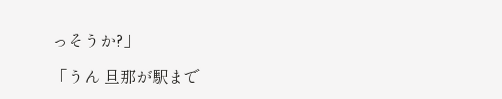っそうか?」

「うん 旦那が駅まで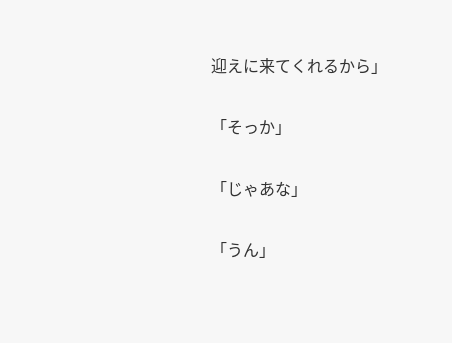迎えに来てくれるから」

「そっか」

「じゃあな」

「うん」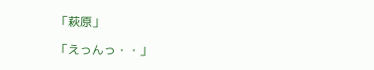「萩原」

「えっんっ・・」